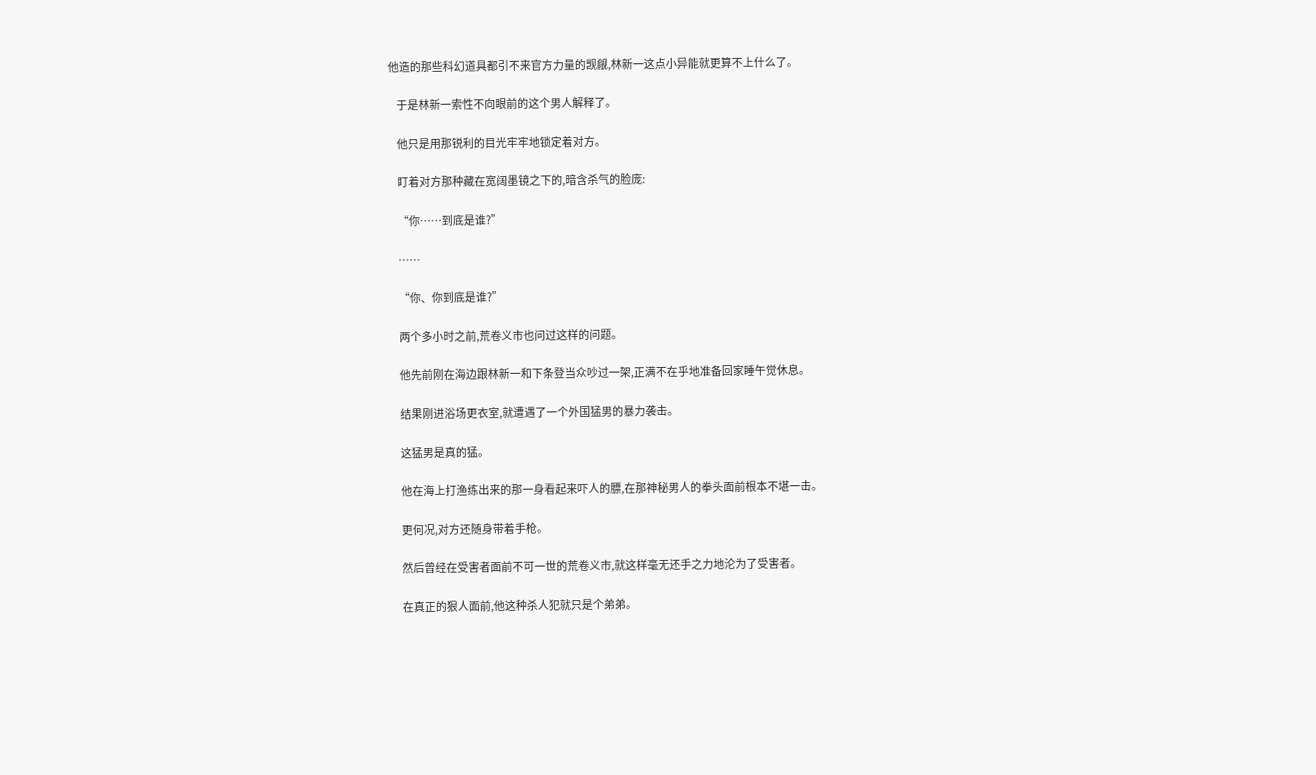他造的那些科幻道具都引不来官方力量的觊觎,林新一这点小异能就更算不上什么了。

    于是林新一索性不向眼前的这个男人解释了。

    他只是用那锐利的目光牢牢地锁定着对方。

    盯着对方那种藏在宽阔墨镜之下的,暗含杀气的脸庞:

    “你……到底是谁?”

    ……

    “你、你到底是谁?”

    两个多小时之前,荒卷义市也问过这样的问题。

    他先前刚在海边跟林新一和下条登当众吵过一架,正满不在乎地准备回家睡午觉休息。

    结果刚进浴场更衣室,就遭遇了一个外国猛男的暴力袭击。

    这猛男是真的猛。

    他在海上打渔练出来的那一身看起来吓人的膘,在那神秘男人的拳头面前根本不堪一击。

    更何况,对方还随身带着手枪。

    然后曾经在受害者面前不可一世的荒卷义市,就这样毫无还手之力地沦为了受害者。

    在真正的狠人面前,他这种杀人犯就只是个弟弟。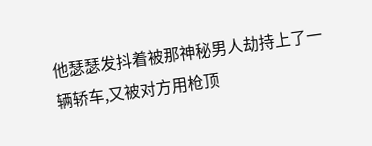他瑟瑟发抖着被那神秘男人劫持上了一辆轿车,又被对方用枪顶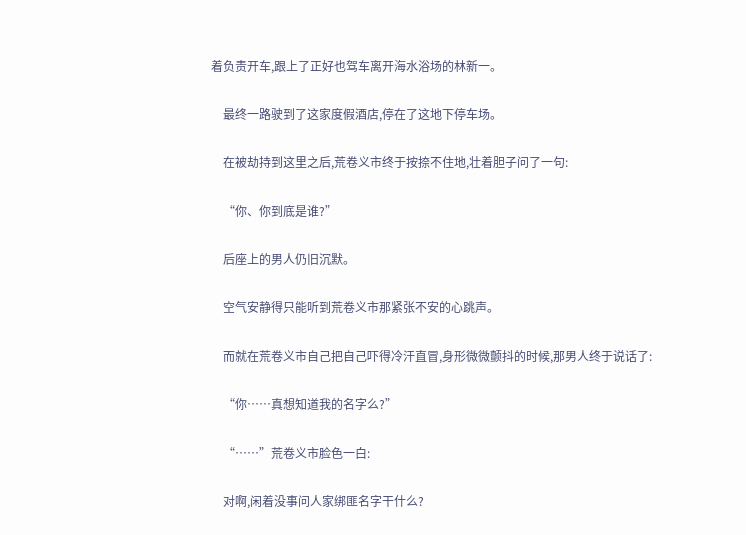着负责开车,跟上了正好也驾车离开海水浴场的林新一。

    最终一路驶到了这家度假酒店,停在了这地下停车场。

    在被劫持到这里之后,荒卷义市终于按捺不住地,壮着胆子问了一句:

    “你、你到底是谁?”

    后座上的男人仍旧沉默。

    空气安静得只能听到荒卷义市那紧张不安的心跳声。

    而就在荒卷义市自己把自己吓得冷汗直冒,身形微微颤抖的时候,那男人终于说话了:

    “你……真想知道我的名字么?”

    “……”荒卷义市脸色一白:

    对啊,闲着没事问人家绑匪名字干什么?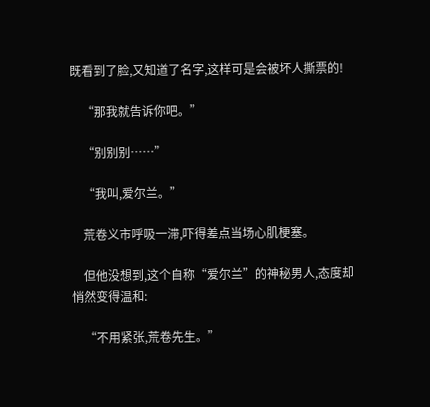既看到了脸,又知道了名字,这样可是会被坏人撕票的!

    “那我就告诉你吧。”

    “别别别……”

    “我叫,爱尔兰。”

    荒卷义市呼吸一滞,吓得差点当场心肌梗塞。

    但他没想到,这个自称“爱尔兰”的神秘男人,态度却悄然变得温和:

    “不用紧张,荒卷先生。”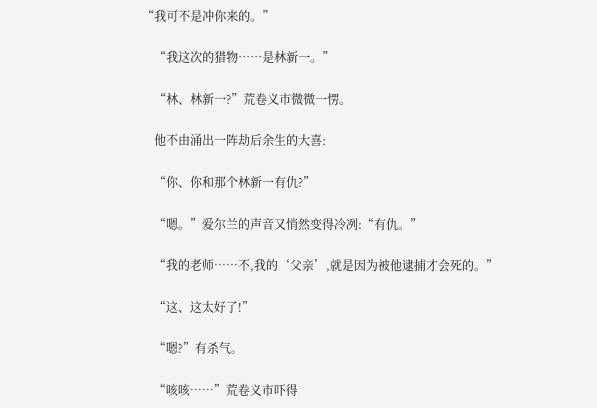“我可不是冲你来的。”

    “我这次的猎物……是林新一。”

    “林、林新一?”荒卷义市微微一愣。

    他不由涌出一阵劫后余生的大喜:

    “你、你和那个林新一有仇?”

    “嗯。”爱尔兰的声音又悄然变得冷冽:“有仇。”

    “我的老师……不,我的‘父亲’,就是因为被他逮捕才会死的。”

    “这、这太好了!”

    “嗯?”有杀气。

    “咳咳……”荒卷义市吓得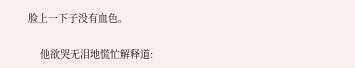脸上一下子没有血色。

    他欲哭无泪地慌忙解释道: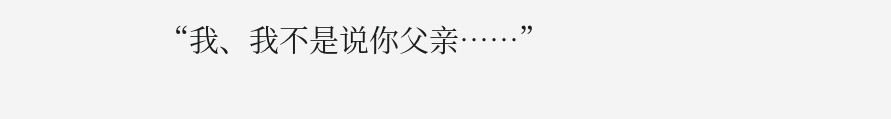“我、我不是说你父亲……”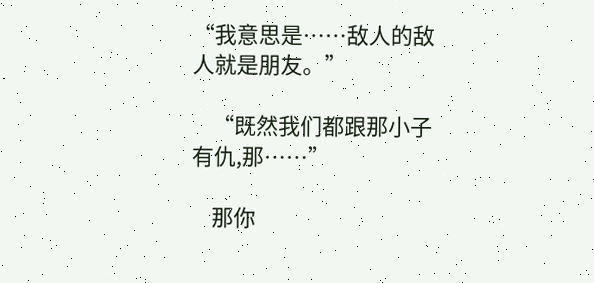“我意思是……敌人的敌人就是朋友。”

    “既然我们都跟那小子有仇,那……”

    那你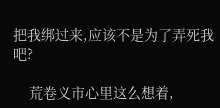把我绑过来,应该不是为了弄死我吧?

    荒卷义市心里这么想着,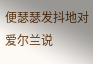便瑟瑟发抖地对爱尔兰说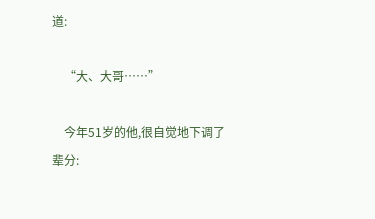道:

    “大、大哥……”

    今年51岁的他,很自觉地下调了辈分: